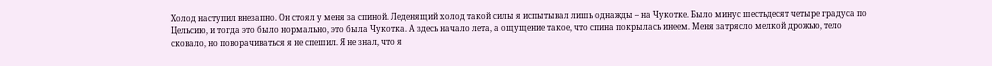Холод наступил внезапно. Он стоял у меня за спиной. Леденящий холод такой силы я испытывал лишь однажды – на Чукотке. Было минус шестьдесят четыре градуса по Цельсию, и тогда это было нормально, это была Чукотка. А здесь начало лета, а ощущение такое, что спина покрылась инеем. Меня затрясло мелкой дрожью, тело сковало, но поворачиваться я не спешил. Я не знал, что я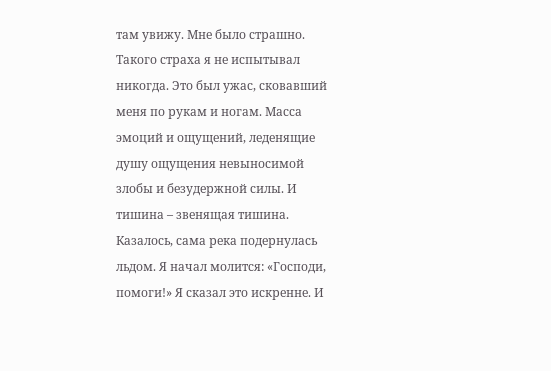там увижу. Мне было страшно. Такого страха я не испытывал никогда. Это был ужас, сковавший меня по рукам и ногам. Масса эмоций и ощущений, леденящие душу ощущения невыносимой злобы и безудержной силы. И тишина – звенящая тишина. Казалось, сама река подернулась льдом. Я начал молится: «Господи, помоги!» Я сказал это искренне. И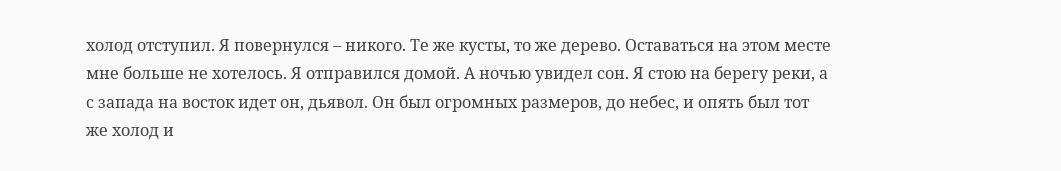холод отступил. Я повернулся – никого. Те же кусты, то же дерево. Оставаться на этом месте мне больше не хотелось. Я отправился домой. А ночью увидел сон. Я стою на берегу реки, а с запада на восток идет он, дьявол. Он был огромных размеров, до небес, и опять был тот же холод и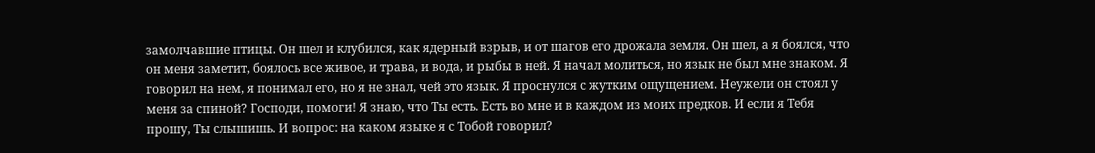замолчавшие птицы. Он шел и клубился, как ядерный взрыв, и от шагов его дрожала земля. Он шел, а я боялся, что он меня заметит, боялось все живое, и трава, и вода, и рыбы в ней. Я начал молиться, но язык не был мне знаком. Я говорил на нем, я понимал его, но я не знал, чей это язык. Я проснулся с жутким ощущением. Неужели он стоял у меня за спиной? Господи, помоги! Я знаю, что Ты есть. Есть во мне и в каждом из моих предков. И если я Тебя прошу, Ты слышишь. И вопрос: на каком языке я с Тобой говорил?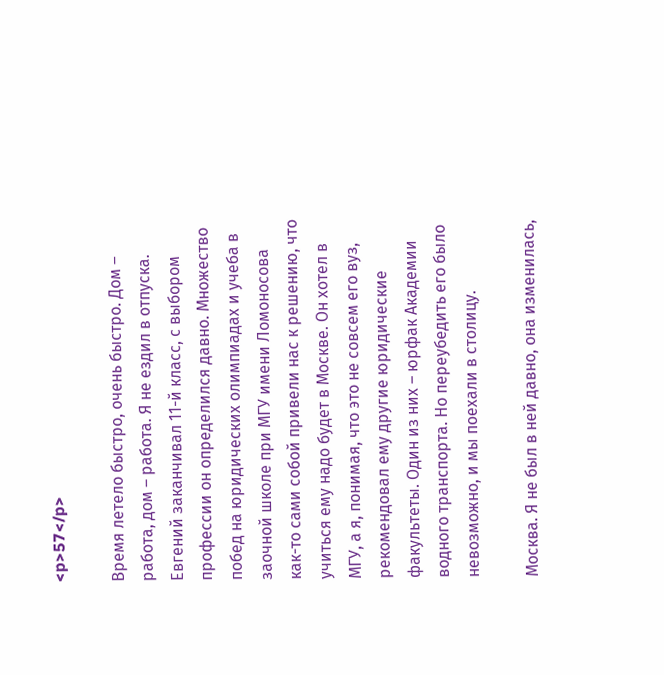<p>57</p>

Время летело быстро, очень быстро. Дом – работа, дом – работа. Я не ездил в отпуска. Евгений заканчивал 11-й класс, с выбором профессии он определился давно. Множество побед на юридических олимпиадах и учеба в заочной школе при МГУ имени Ломоносова как-то сами собой привели нас к решению, что учиться ему надо будет в Москве. Он хотел в МГУ, а я, понимая, что это не совсем его вуз, рекомендовал ему другие юридические факультеты. Один из них – юрфак Академии водного транспорта. Но переубедить его было невозможно, и мы поехали в столицу.

Москва. Я не был в ней давно, она изменилась,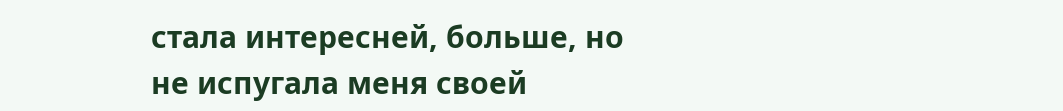стала интересней, больше, но не испугала меня своей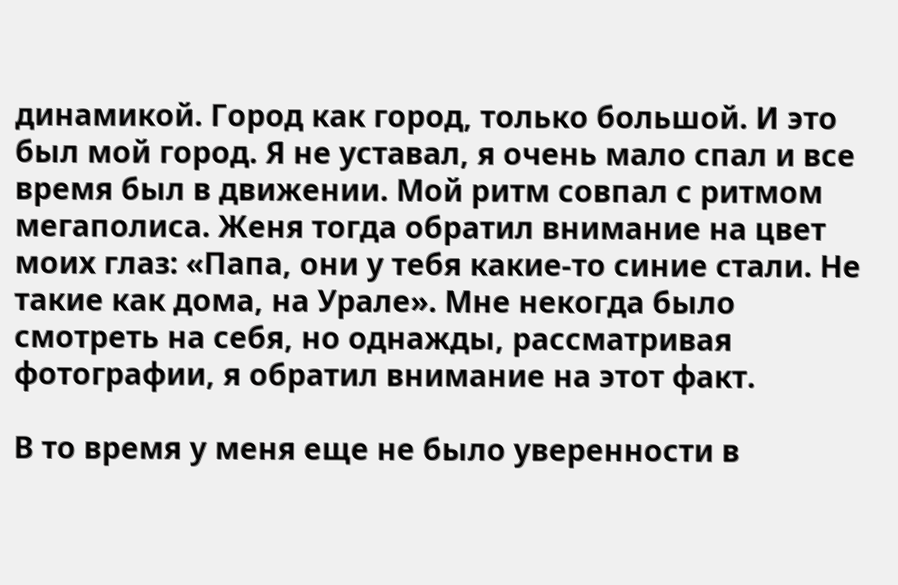динамикой. Город как город, только большой. И это был мой город. Я не уставал, я очень мало спал и все время был в движении. Мой ритм совпал с ритмом мегаполиса. Женя тогда обратил внимание на цвет моих глаз: «Папа, они у тебя какие-то синие стали. Не такие как дома, на Урале». Мне некогда было смотреть на себя, но однажды, рассматривая фотографии, я обратил внимание на этот факт.

В то время у меня еще не было уверенности в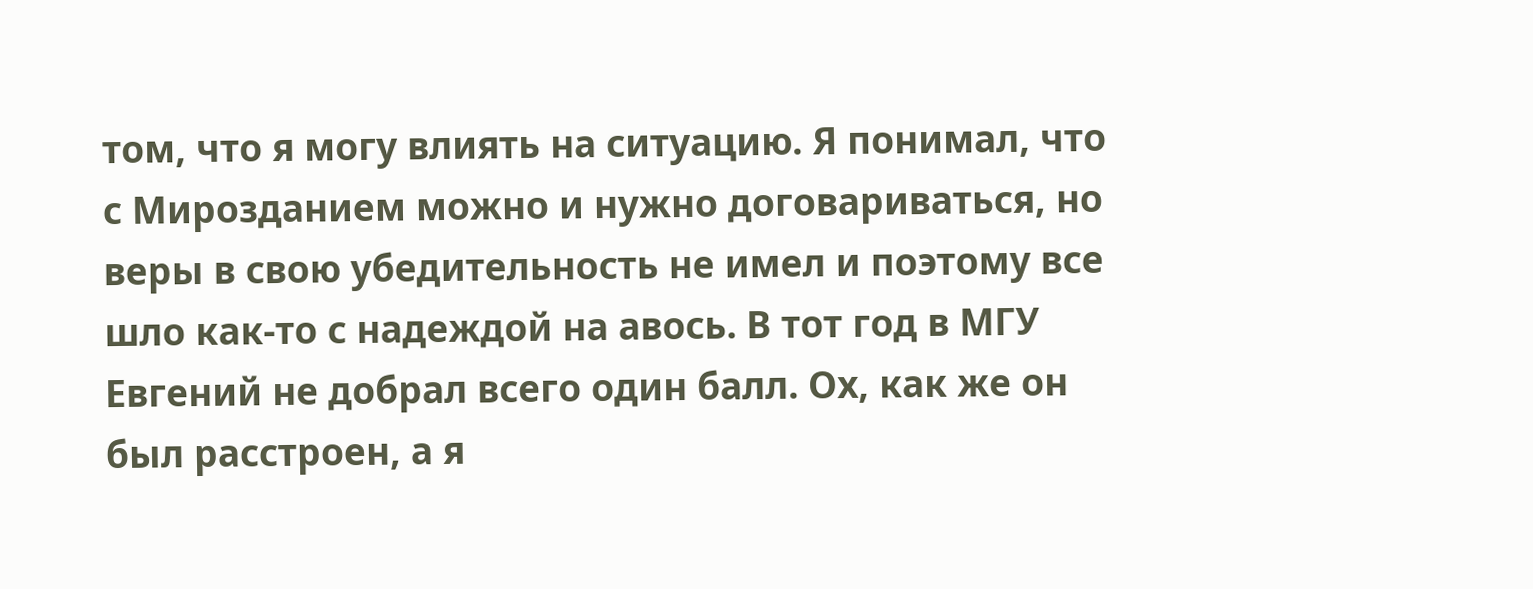том, что я могу влиять на ситуацию. Я понимал, что с Мирозданием можно и нужно договариваться, но веры в свою убедительность не имел и поэтому все шло как-то с надеждой на авось. В тот год в МГУ Евгений не добрал всего один балл. Ох, как же он был расстроен, а я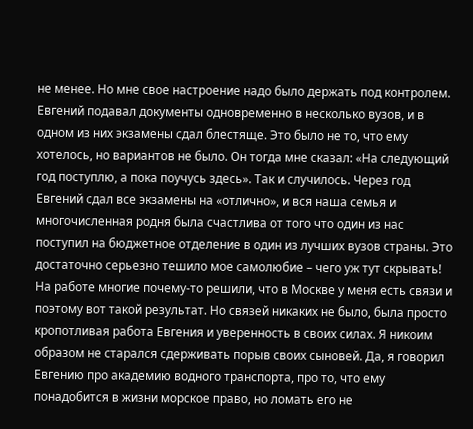не менее. Но мне свое настроение надо было держать под контролем. Евгений подавал документы одновременно в несколько вузов, и в одном из них экзамены сдал блестяще. Это было не то, что ему хотелось, но вариантов не было. Он тогда мне сказал: «На следующий год поступлю, а пока поучусь здесь». Так и случилось. Через год Евгений сдал все экзамены на «отлично», и вся наша семья и многочисленная родня была счастлива от того что один из нас поступил на бюджетное отделение в один из лучших вузов страны. Это достаточно серьезно тешило мое самолюбие – чего уж тут скрывать! На работе многие почему-то решили, что в Москве у меня есть связи и поэтому вот такой результат. Но связей никаких не было, была просто кропотливая работа Евгения и уверенность в своих силах. Я никоим образом не старался сдерживать порыв своих сыновей. Да, я говорил Евгению про академию водного транспорта, про то, что ему понадобится в жизни морское право, но ломать его не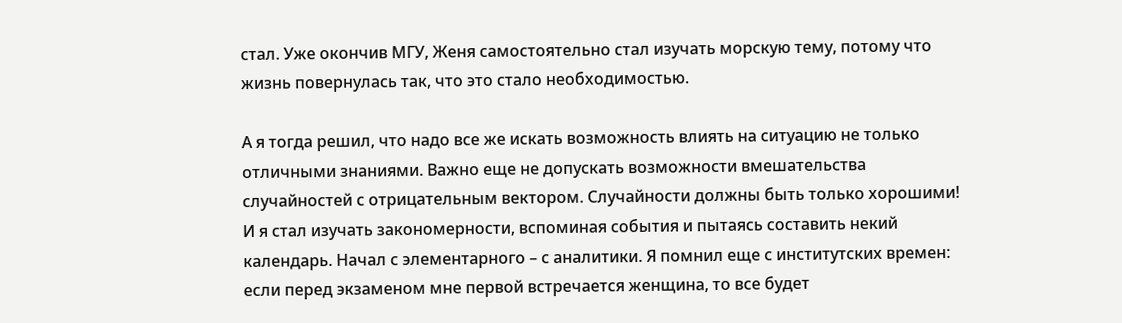стал. Уже окончив МГУ, Женя самостоятельно стал изучать морскую тему, потому что жизнь повернулась так, что это стало необходимостью.

А я тогда решил, что надо все же искать возможность влиять на ситуацию не только отличными знаниями. Важно еще не допускать возможности вмешательства случайностей с отрицательным вектором. Случайности должны быть только хорошими! И я стал изучать закономерности, вспоминая события и пытаясь составить некий календарь. Начал с элементарного – с аналитики. Я помнил еще с институтских времен: если перед экзаменом мне первой встречается женщина, то все будет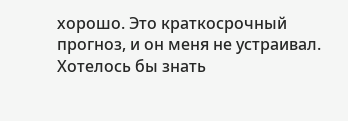хорошо. Это краткосрочный прогноз, и он меня не устраивал. Хотелось бы знать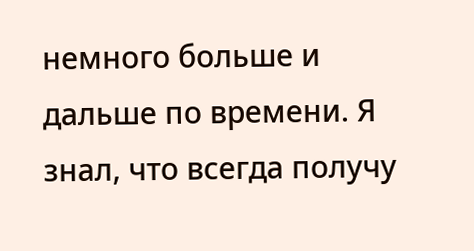немного больше и дальше по времени. Я знал, что всегда получу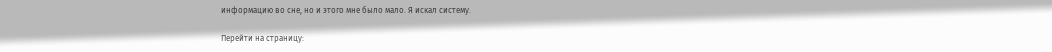информацию во сне, но и этого мне было мало. Я искал систему.

Перейти на страницу: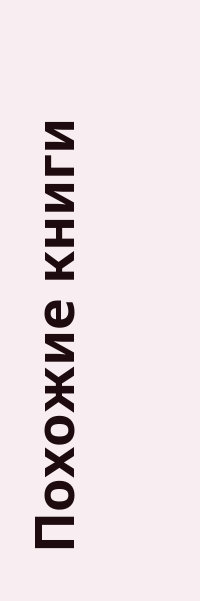Похожие книги